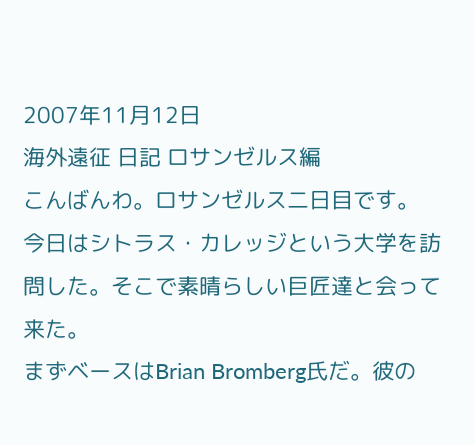2007年11月12日
海外遠征 日記 ロサンゼルス編
こんばんわ。ロサンゼルス二日目です。
今日はシトラス・カレッジという大学を訪問した。そこで素晴らしい巨匠達と会って来た。
まずベースはBrian Bromberg氏だ。彼の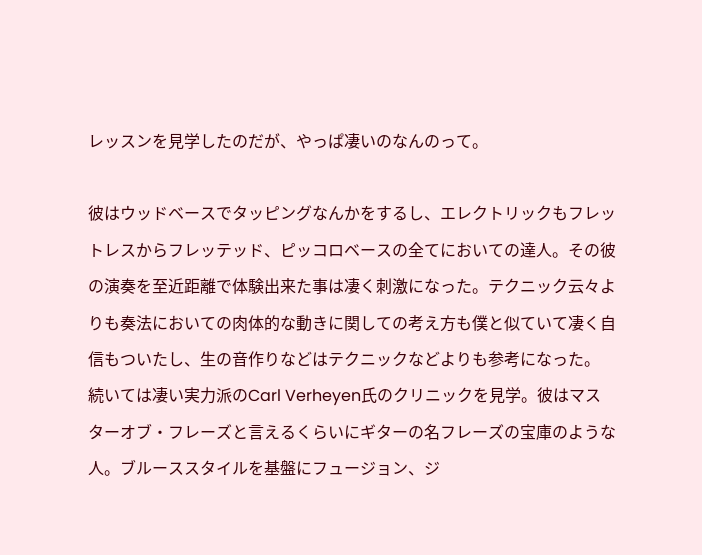レッスンを見学したのだが、やっぱ凄いのなんのって。

彼はウッドベースでタッピングなんかをするし、エレクトリックもフレットレスからフレッテッド、ピッコロベースの全てにおいての達人。その彼の演奏を至近距離で体験出来た事は凄く刺激になった。テクニック云々よりも奏法においての肉体的な動きに関しての考え方も僕と似ていて凄く自信もついたし、生の音作りなどはテクニックなどよりも参考になった。
続いては凄い実力派のCarl Verheyen氏のクリニックを見学。彼はマスターオブ・フレーズと言えるくらいにギターの名フレーズの宝庫のような人。ブルーススタイルを基盤にフュージョン、ジ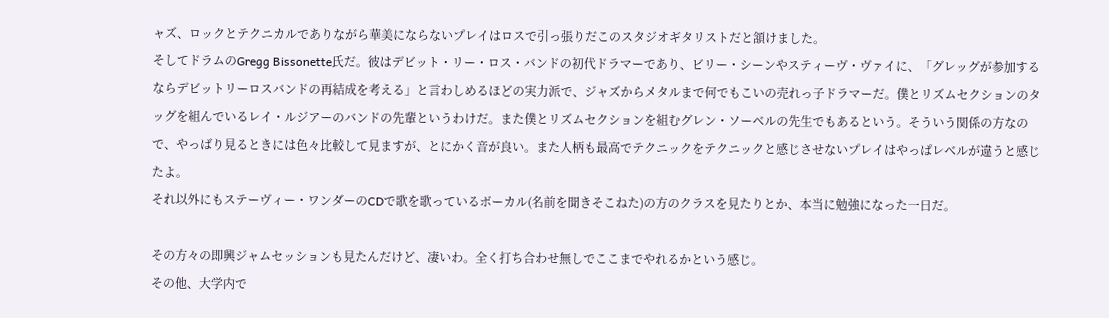ャズ、ロックとテクニカルでありながら華美にならないプレイはロスで引っ張りだこのスタジオギタリストだと頷けました。
そしてドラムのGregg Bissonette氏だ。彼はデビット・リー・ロス・バンドの初代ドラマーであり、ビリー・シーンやスティーヴ・ヴァイに、「グレッグが参加するならデビットリーロスバンドの再結成を考える」と言わしめるほどの実力派で、ジャズからメタルまで何でもこいの売れっ子ドラマーだ。僕とリズムセクションのタッグを組んでいるレイ・ルジアーのバンドの先輩というわけだ。また僕とリズムセクションを組むグレン・ソーベルの先生でもあるという。そういう関係の方なので、やっばり見るときには色々比較して見ますが、とにかく音が良い。また人柄も最高でテクニックをテクニックと感じさせないプレイはやっぱレベルが違うと感じたよ。
それ以外にもステーヴィー・ワンダーのCDで歌を歌っているボーカル(名前を聞きそこねた)の方のクラスを見たりとか、本当に勉強になった一日だ。

その方々の即興ジャムセッションも見たんだけど、凄いわ。全く打ち合わせ無しでここまでやれるかという感じ。
その他、大学内で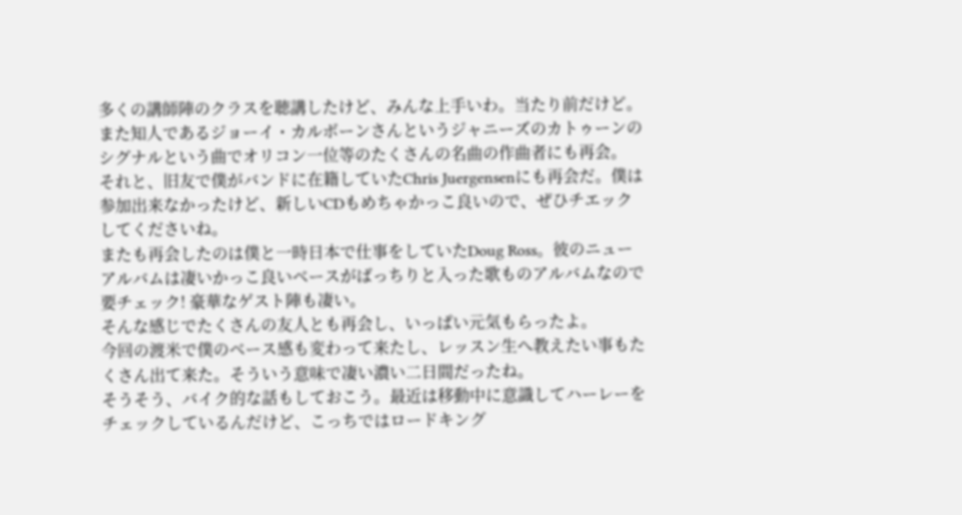多くの講師陣のクラスを聴講したけど、みんな上手いわ。当たり前だけど。また知人であるジョーイ・カルボーンさんというジャニーズのカトゥーンのシグナルという曲でオリコン一位等のたくさんの名曲の作曲者にも再会。
それと、旧友で僕がバンドに在籍していたChris Juergensenにも再会だ。僕は参加出来なかったけど、新しいCDもめちゃかっこ良いので、ぜひチエックしてくださいね。
またも再会したのは僕と一時日本で仕事をしていたDoug Ross。彼のニューアルバムは凄いかっこ良いベースがばっちりと入った歌ものアルバムなので要チェック! 豪華なゲスト陣も凄い。
そんな感じでたくさんの友人とも再会し、いっぱい元気もらったよ。
今回の渡米で僕のベース感も変わって来たし、レッスン生へ教えたい事もたくさん出て来た。そういう意味で凄い濃い二日間だったね。
そうそう、バイク的な話もしておこう。最近は移動中に意識してハーレーをチェックしているんだけど、こっちではロードキング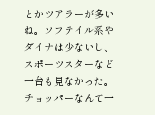とかツアラーが多いね。ソフテイル系やダイナは少ないし、スポーツスターなど一台も見なかった。
チョッパーなんて一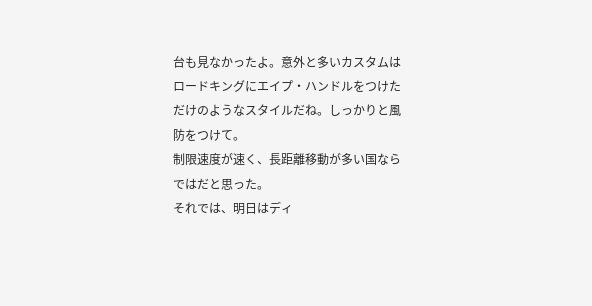台も見なかったよ。意外と多いカスタムはロードキングにエイプ・ハンドルをつけただけのようなスタイルだね。しっかりと風防をつけて。
制限速度が速く、長距離移動が多い国ならではだと思った。
それでは、明日はディ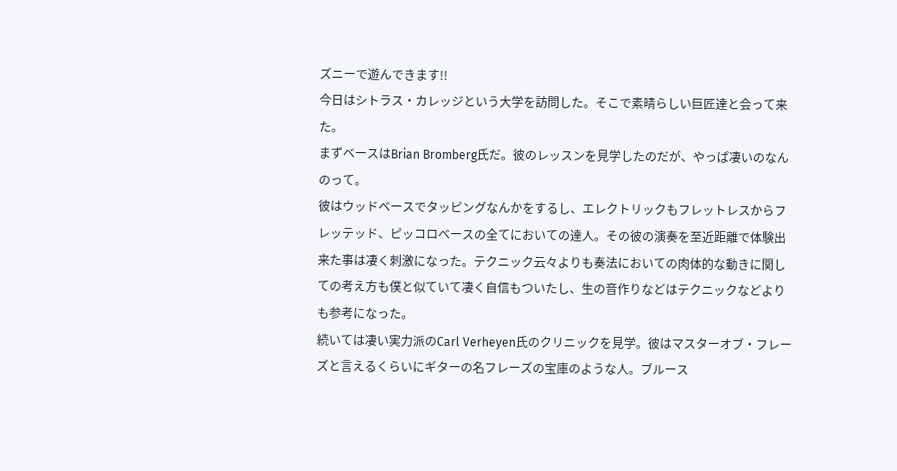ズニーで遊んできます!!
今日はシトラス・カレッジという大学を訪問した。そこで素晴らしい巨匠達と会って来た。
まずベースはBrian Bromberg氏だ。彼のレッスンを見学したのだが、やっぱ凄いのなんのって。
彼はウッドベースでタッピングなんかをするし、エレクトリックもフレットレスからフレッテッド、ピッコロベースの全てにおいての達人。その彼の演奏を至近距離で体験出来た事は凄く刺激になった。テクニック云々よりも奏法においての肉体的な動きに関しての考え方も僕と似ていて凄く自信もついたし、生の音作りなどはテクニックなどよりも参考になった。
続いては凄い実力派のCarl Verheyen氏のクリニックを見学。彼はマスターオブ・フレーズと言えるくらいにギターの名フレーズの宝庫のような人。ブルース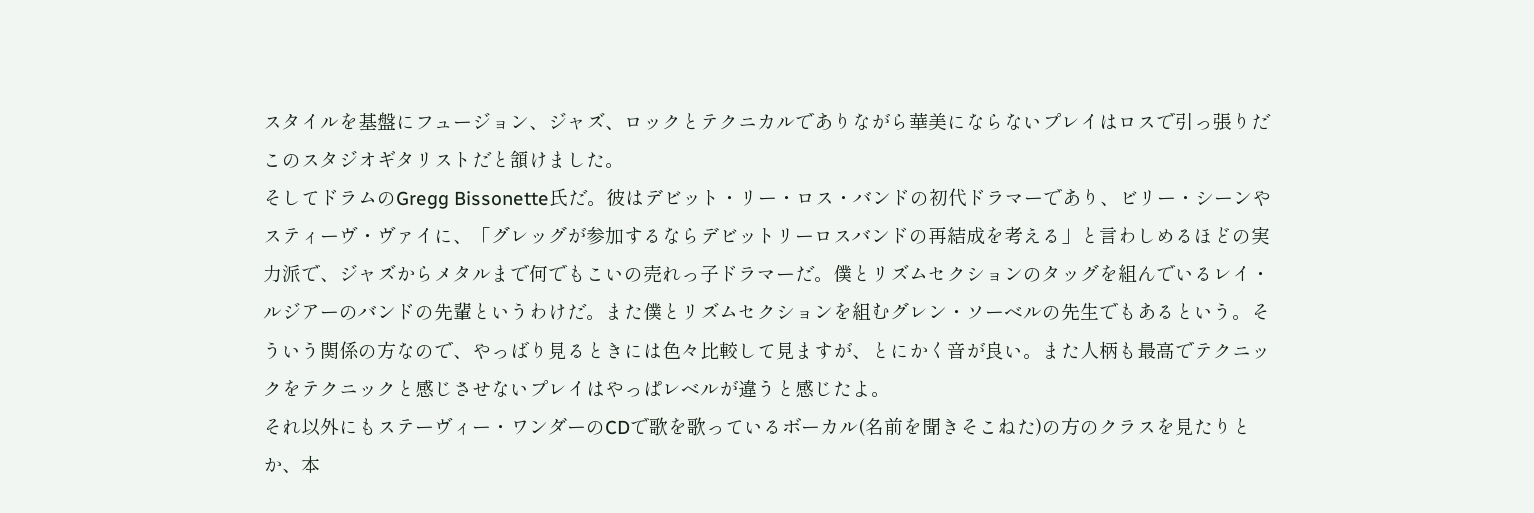スタイルを基盤にフュージョン、ジャズ、ロックとテクニカルでありながら華美にならないプレイはロスで引っ張りだこのスタジオギタリストだと頷けました。
そしてドラムのGregg Bissonette氏だ。彼はデビット・リー・ロス・バンドの初代ドラマーであり、ビリー・シーンやスティーヴ・ヴァイに、「グレッグが参加するならデビットリーロスバンドの再結成を考える」と言わしめるほどの実力派で、ジャズからメタルまで何でもこいの売れっ子ドラマーだ。僕とリズムセクションのタッグを組んでいるレイ・ルジアーのバンドの先輩というわけだ。また僕とリズムセクションを組むグレン・ソーベルの先生でもあるという。そういう関係の方なので、やっばり見るときには色々比較して見ますが、とにかく音が良い。また人柄も最高でテクニックをテクニックと感じさせないプレイはやっぱレベルが違うと感じたよ。
それ以外にもステーヴィー・ワンダーのCDで歌を歌っているボーカル(名前を聞きそこねた)の方のクラスを見たりとか、本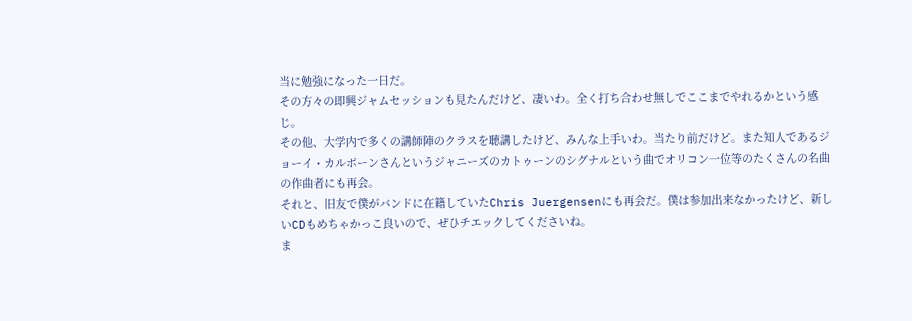当に勉強になった一日だ。
その方々の即興ジャムセッションも見たんだけど、凄いわ。全く打ち合わせ無しでここまでやれるかという感じ。
その他、大学内で多くの講師陣のクラスを聴講したけど、みんな上手いわ。当たり前だけど。また知人であるジョーイ・カルボーンさんというジャニーズのカトゥーンのシグナルという曲でオリコン一位等のたくさんの名曲の作曲者にも再会。
それと、旧友で僕がバンドに在籍していたChris Juergensenにも再会だ。僕は参加出来なかったけど、新しいCDもめちゃかっこ良いので、ぜひチエックしてくださいね。
ま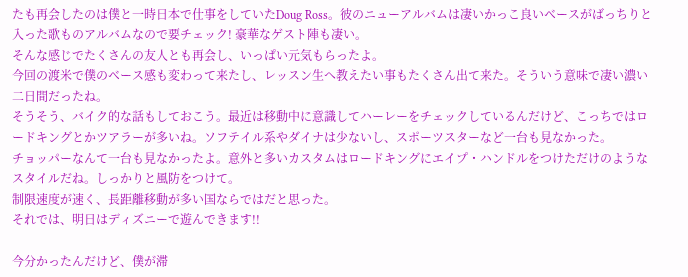たも再会したのは僕と一時日本で仕事をしていたDoug Ross。彼のニューアルバムは凄いかっこ良いベースがばっちりと入った歌ものアルバムなので要チェック! 豪華なゲスト陣も凄い。
そんな感じでたくさんの友人とも再会し、いっぱい元気もらったよ。
今回の渡米で僕のベース感も変わって来たし、レッスン生へ教えたい事もたくさん出て来た。そういう意味で凄い濃い二日間だったね。
そうそう、バイク的な話もしておこう。最近は移動中に意識してハーレーをチェックしているんだけど、こっちではロードキングとかツアラーが多いね。ソフテイル系やダイナは少ないし、スポーツスターなど一台も見なかった。
チョッパーなんて一台も見なかったよ。意外と多いカスタムはロードキングにエイプ・ハンドルをつけただけのようなスタイルだね。しっかりと風防をつけて。
制限速度が速く、長距離移動が多い国ならではだと思った。
それでは、明日はディズニーで遊んできます!!

今分かったんだけど、僕が滞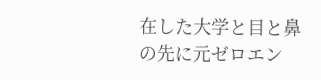在した大学と目と鼻の先に元ゼロエン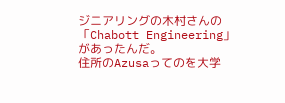ジニアリングの木村さんの「Chabott Engineering」があったんだ。
住所のAzusaってのを大学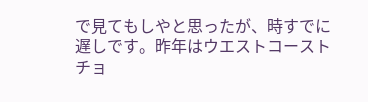で見てもしやと思ったが、時すでに遅しです。昨年はウエストコーストチョ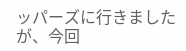ッパーズに行きましたが、今回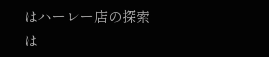はハーレー店の探索は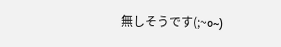無しそうです(;~o~)